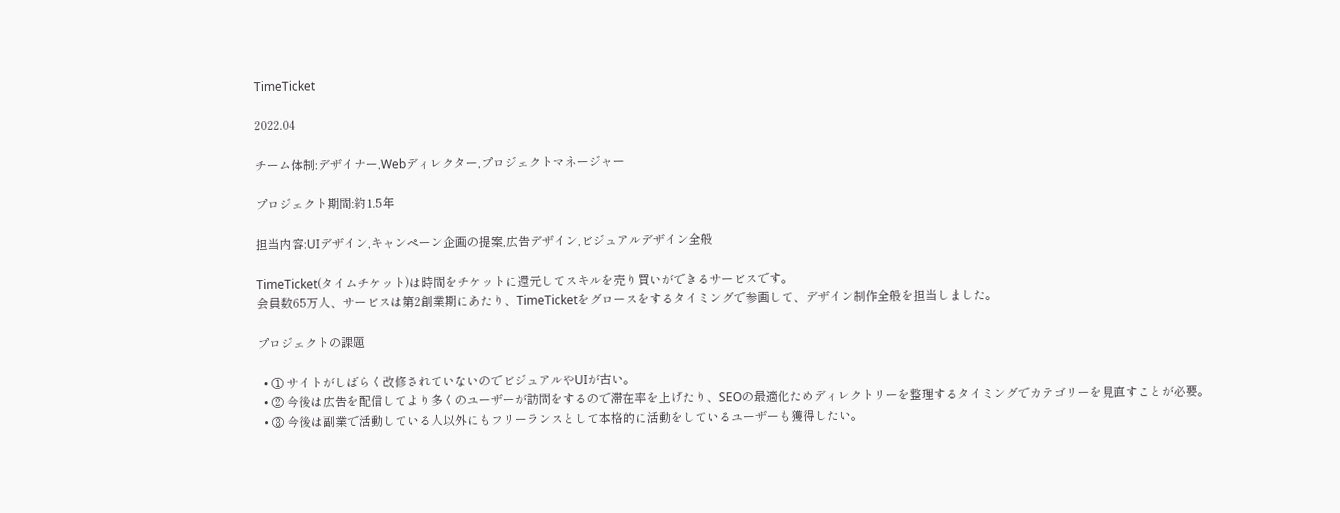TimeTicket

2022.04

チーム体制:デザイナー,Webディレクター,プロジェクトマネージャー

プロジェクト期間:約1.5年

担当内容:UIデザイン,キャンペーン企画の提案,広告デザイン,ビジュアルデザイン全般

TimeTicket(タイムチケット)は時間をチケットに還元してスキルを売り買いができるサービスです。
会員数65万人、サービスは第2創業期にあたり、TimeTicketをグロースをするタイミングで参画して、デザイン制作全般を担当しました。

プロジェクトの課題

  • ① サイトがしばらく改修されていないのでビジュアルやUIが古い。
  • ② 今後は広告を配信してより多くのユーザーが訪問をするので滞在率を上げたり、SEOの最適化ためディレクトリーを整理するタイミングでカテゴリーを見直すことが必要。
  • ③ 今後は副業で活動している人以外にもフリーランスとして本格的に活動をしているユーザーも獲得したい。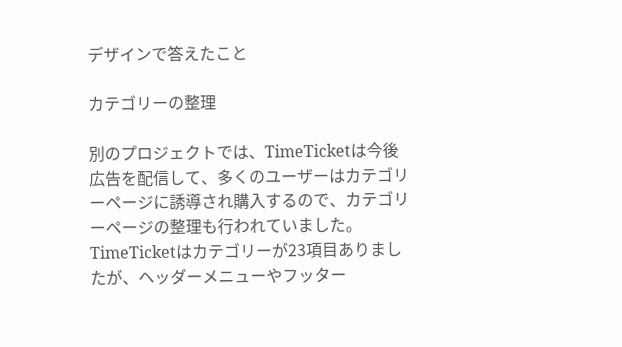デザインで答えたこと

カテゴリーの整理

別のプロジェクトでは、TimeTicketは今後広告を配信して、多くのユーザーはカテゴリーページに誘導され購入するので、カテゴリーページの整理も行われていました。
TimeTicketはカテゴリーが23項目ありましたが、ヘッダーメニューやフッター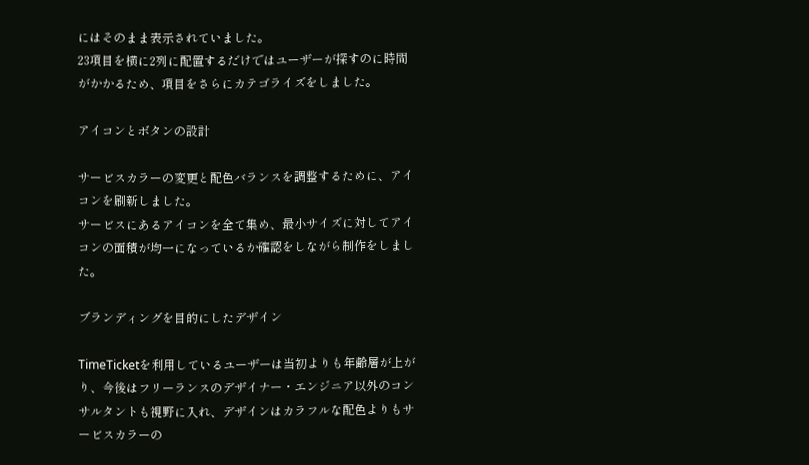にはそのまま表示されていました。
23項目を横に2列に配置するだけではユーザーが探すのに時間がかかるため、項目をさらにカテゴライズをしました。

アイコンとボタンの設計

サービスカラーの変更と配色バランスを調整するために、アイコンを刷新しました。
サービスにあるアイコンを全て集め、最小サイズに対してアイコンの面積が均一になっているか確認をしながら制作をしました。

ブランディングを目的にしたデザイン

TimeTicketを利用しているユーザーは当初よりも年齢層が上がり、今後はフリーランスのデザイナー・エンジニア以外のコンサルタントも視野に入れ、デザインはカラフルな配色よりもサービスカラーの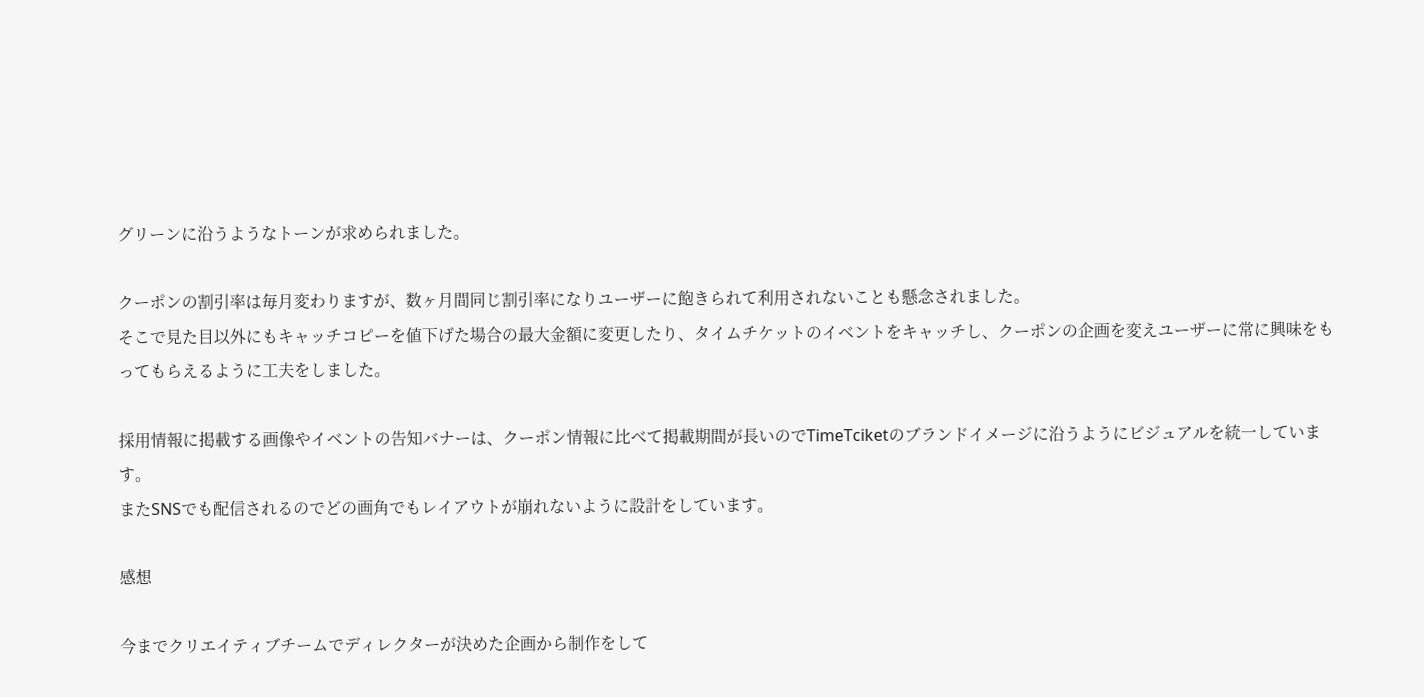グリーンに沿うようなトーンが求められました。

クーポンの割引率は毎月変わりますが、数ヶ月間同じ割引率になりユーザーに飽きられて利用されないことも懸念されました。
そこで見た目以外にもキャッチコピーを値下げた場合の最大金額に変更したり、タイムチケットのイベントをキャッチし、クーポンの企画を変えユーザーに常に興味をもってもらえるように工夫をしました。

採用情報に掲載する画像やイベントの告知バナーは、クーポン情報に比べて掲載期間が長いのでTimeTciketのブランドイメージに沿うようにビジュアルを統一しています。
またSNSでも配信されるのでどの画角でもレイアウトが崩れないように設計をしています。

感想

今までクリエイティブチームでディレクターが決めた企画から制作をして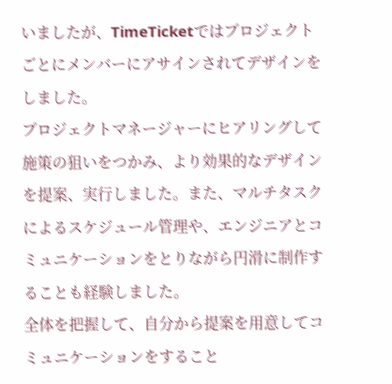いましたが、TimeTicketではプロジェクトごとにメンバーにアサインされてデザインをしました。
プロジェクトマネージャーにヒアリングして施策の狙いをつかみ、より効果的なデザインを提案、実行しました。また、マルチタスクによるスケジュール管理や、エンジニアとコミュニケーションをとりながら円滑に制作することも経験しました。
全体を把握して、自分から提案を用意してコミュニケーションをすること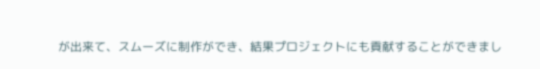が出来て、スムーズに制作ができ、結果プロジェクトにも貢献することができまし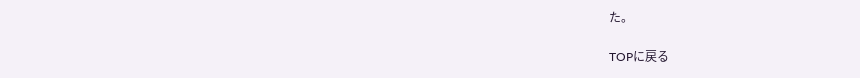た。

TOPに戻る